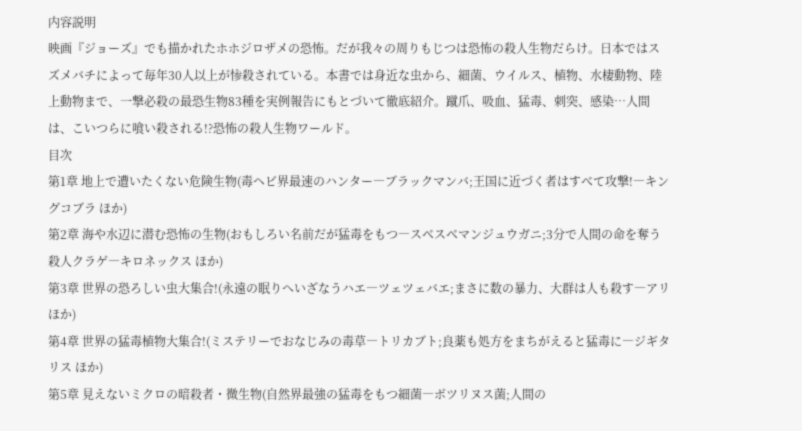内容説明
映画『ジョーズ』でも描かれたホホジロザメの恐怖。だが我々の周りもじつは恐怖の殺人生物だらけ。日本ではスズメバチによって毎年30人以上が惨殺されている。本書では身近な虫から、細菌、ウイルス、植物、水棲動物、陸上動物まで、一撃必殺の最恐生物83種を実例報告にもとづいて徹底紹介。蹴爪、吸血、猛毒、刺突、感染…人間は、こいつらに喰い殺される!?恐怖の殺人生物ワールド。
目次
第1章 地上で遭いたくない危険生物(毒ヘビ界最速のハンター―ブラックマンバ;王国に近づく者はすべて攻撃!―キングコブラ ほか)
第2章 海や水辺に潜む恐怖の生物(おもしろい名前だが猛毒をもつ―スベスベマンジュウガニ;3分で人間の命を奪う殺人クラゲ―キロネックス ほか)
第3章 世界の恐ろしい虫大集合!(永遠の眠りへいざなうハエ―ツェツェバエ;まさに数の暴力、大群は人も殺す―アリ ほか)
第4章 世界の猛毒植物大集合!(ミステリーでおなじみの毒草―トリカブト;良薬も処方をまちがえると猛毒に―ジギタリス ほか)
第5章 見えないミクロの暗殺者・微生物(自然界最強の猛毒をもつ細菌―ボツリヌス菌;人間の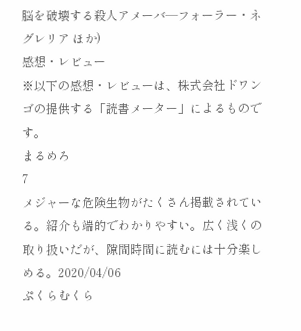脳を破壊する殺人アメーバ―フォーラー・ネグレリア ほか)
感想・レビュー
※以下の感想・レビューは、株式会社ドワンゴの提供する「読書メーター」によるものです。
まるめろ
7
メジャーな危険生物がたくさん掲載されている。紹介も端的でわかりやすい。広く浅くの取り扱いだが、隙間時間に読むには十分楽しめる。2020/04/06
ぷくらむくら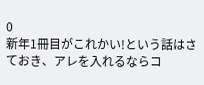0
新年1冊目がこれかい!という話はさておき、アレを入れるならコ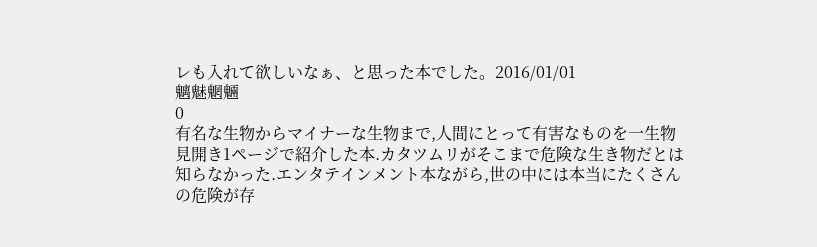レも入れて欲しいなぁ、と思った本でした。2016/01/01
魑魅魍魎
0
有名な生物からマイナーな生物まで,人間にとって有害なものを一生物見開き1ページで紹介した本.カタツムリがそこまで危険な生き物だとは知らなかった.エンタテインメント本ながら,世の中には本当にたくさんの危険が存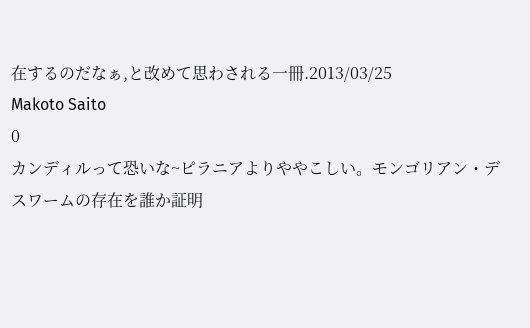在するのだなぁ,と改めて思わされる一冊.2013/03/25
Makoto Saito
0
カンディルって恐いな~ピラニアよりややこしい。モンゴリアン・デスワームの存在を誰か証明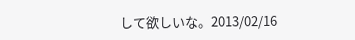して欲しいな。2013/02/16